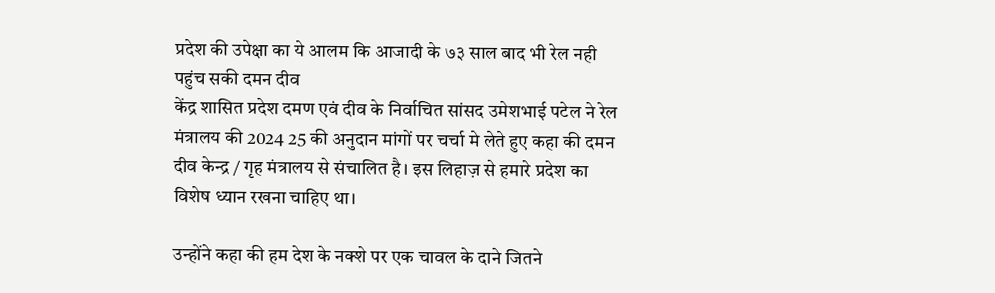प्रदेश की उपेक्षा का ये आलम कि आजादी के ७३ साल बाद भी रेल नही पहुंच सकी दमन दीव
केंद्र शासित प्रदेश दमण एवं दीव के निर्वाचित सांसद उमेशभाई पटेल ने रेल मंत्रालय की 2024 25 की अनुदान मांगों पर चर्चा मे लेते हुए कहा की दमन दीव केन्द्र / गृह मंत्रालय से संचालित है। इस लिहाज़ से हमारे प्रदेश का विशेष ध्यान रखना चाहिए था।

उन्होंने कहा की हम देश के नक्शे पर एक चावल के दाने जितने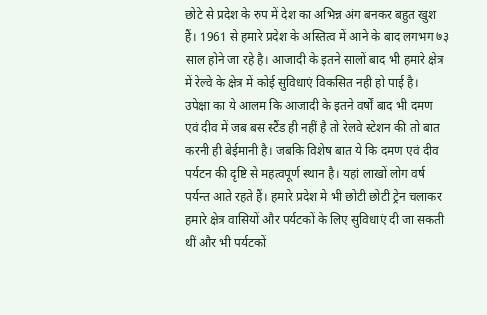छोटे से प्रदेश के रुप में देश का अभिन्न अंग बनकर बहुत खुश हैं। 1961 से हमारे प्रदेश के अस्तित्व में आने के बाद लगभग ७३ साल होने जा रहे है। आजादी के इतने सालों बाद भी हमारे क्षेत्र में रेल्वे के क्षेत्र में कोई सुविधाएं विकसित नही हो पाई है।
उपेक्षा का ये आलम कि आजादी के इतने वर्षों बाद भी दमण एवं दीव में जब बस स्टैंड ही नहीं है तो रेलवे स्टेशन की तो बात करनी ही बेईमानी है। जबकि विशेष बात ये कि दमण एवं दीव पर्यटन की दृष्टि से महत्वपूर्ण स्थान है। यहां लाखों लोग वर्ष पर्यन्त आते रहते हैं। हमारे प्रदेश मे भी छोटी छोटी ट्रेन चलाकर हमारे क्षेत्र वासियों और पर्यटकों के लिए सुविधाएं दी जा सकती थीं और भी पर्यटकों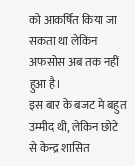को आकर्षित किया जा सकता था लेकिन अफसोस अब तक नहीं हुआ है।
इस बार के बजट मे बहुत उम्मीद थी, लेकिन छोटे से केन्द्र शासित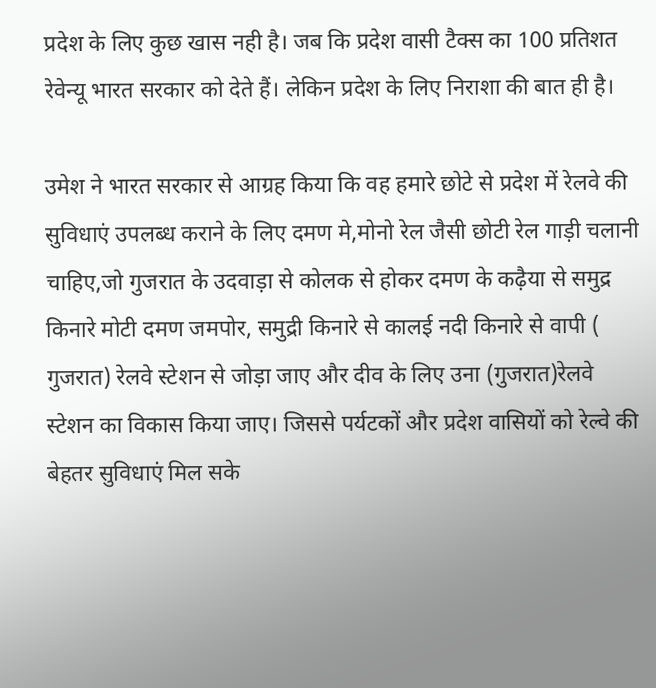प्रदेश के लिए कुछ खास नही है। जब कि प्रदेश वासी टैक्स का 100 प्रतिशत रेवेन्यू भारत सरकार को देते हैं। लेकिन प्रदेश के लिए निराशा की बात ही है।

उमेश ने भारत सरकार से आग्रह किया कि वह हमारे छोटे से प्रदेश में रेलवे की सुविधाएं उपलब्ध कराने के लिए दमण मे,मोनो रेल जैसी छोटी रेल गाड़ी चलानी चाहिए,जो गुजरात के उदवाड़ा से कोलक से होकर दमण के कढ़ैया से समुद्र किनारे मोटी दमण जमपोर, समुद्री किनारे से कालई नदी किनारे से वापी ( गुजरात) रेलवे स्टेशन से जोड़ा जाए और दीव के लिए उना (गुजरात)रेलवे स्टेशन का विकास किया जाए। जिससे पर्यटकों और प्रदेश वासियों को रेल्वे की बेहतर सुविधाएं मिल सके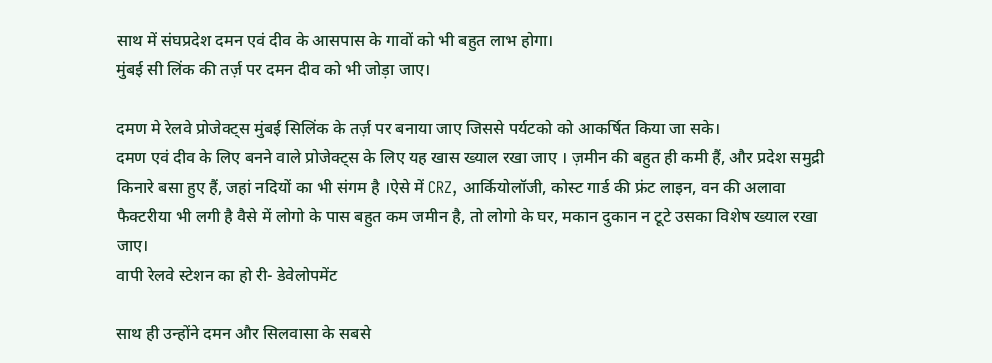साथ में संघप्रदेश दमन एवं दीव के आसपास के गावों को भी बहुत लाभ होगा।
मुंबई सी लिंक की तर्ज़ पर दमन दीव को भी जोड़ा जाए।

दमण मे रेलवे प्रोजेक्ट्स मुंबई सिलिंक के तर्ज़ पर बनाया जाए जिससे पर्यटको को आकर्षित किया जा सके।
दमण एवं दीव के लिए बनने वाले प्रोजेक्ट्स के लिए यह खास ख्याल रखा जाए । ज़मीन की बहुत ही कमी हैं, और प्रदेश समुद्री किनारे बसा हुए हैं, जहां नदियों का भी संगम है ।ऐसे में CRZ, आर्कियोलॉजी, कोस्ट गार्ड की फ्रंट लाइन, वन की अलावा फैक्टरीया भी लगी है वैसे में लोगो के पास बहुत कम जमीन है, तो लोगो के घर, मकान दुकान न टूटे उसका विशेष ख्याल रखा जाए।
वापी रेलवे स्टेशन का हो री- डेवेलोपमेंट

साथ ही उन्होंने दमन और सिलवासा के सबसे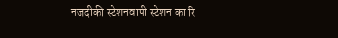नजदीकी स्टेशनवापी स्टेशन का रि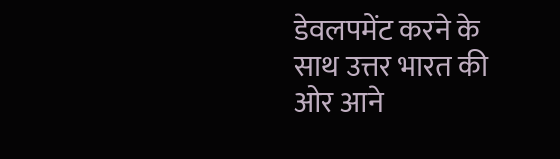डेवलपमेंट करने के साथ उत्तर भारत की ओर आने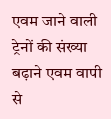एवम जाने वाली ट्रेनों की संख्या बढ़ाने एवम वापी से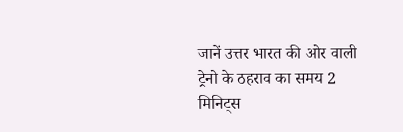जानें उत्तर भारत की ओर वाली ट्रेनो के ठहराव का समय 2 मिनिट्स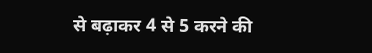से बढ़ाकर 4 से 5 करने की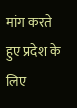मांग करते हुए प्रदेश के लिए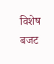विशेष बजट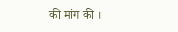की मांग की ।